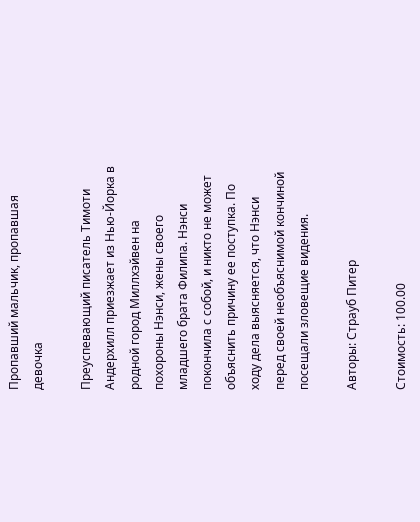Пропавший мальчик, пропавшая девочка

Преуспевающий писатель Тимоти Андерхилл приезжает из Нью-Йорка в родной город Миллхэйвен на похороны Нэнси, жены своего младшего брата Филипа. Нэнси покончила с собой, и никто не может объяснить причину ее поступка. По ходу дела выясняется, что Нэнси перед своей необъяснимой кончиной посещали зловещие видения.

Авторы: Страуб Питер

Стоимость: 100.00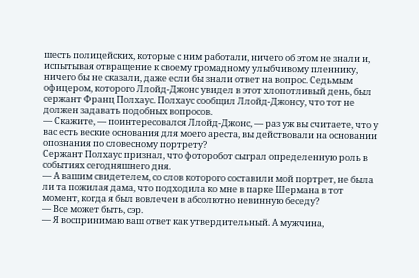шесть полицейских, которые с ним работали, ничего об этом не знали и, испытывая отвращение к своему громадному улыбчивому пленнику, ничего бы не сказали, даже если бы знали ответ на вопрос. Седьмым офицером, которого Ллойд-Джонс увидел в этот хлопотливый день, был сержант Франц Полхаус. Полхаус сообщил Ллойд-Джонсу, что тот не должен задавать подобных вопросов.
— Скажите, — поинтересовался Ллойд-Джонс, — раз уж вы считаете, что у вас есть веские основания для моего ареста, вы действовали на основании опознания по словесному портрету?
Сержант Полхаус признал, что фоторобот сыграл определенную роль в событиях сегодняшнего дня.
— А вашим свидетелем, со слов которого составили мой портрет, не была ли та пожилая дама, что подходила ко мне в парке Шермана в тот момент, когда я был вовлечен в абсолютно невинную беседу?
— Все может быть, сэр.
— Я воспринимаю ваш ответ как утвердительный. А мужчина,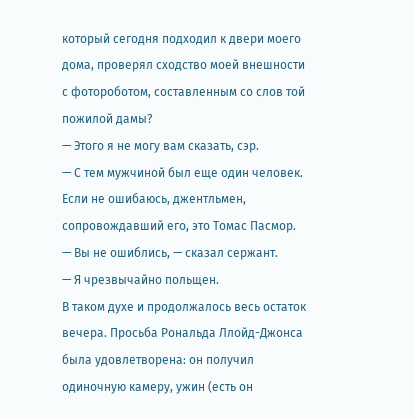который сегодня подходил к двери моего дома, проверял сходство моей внешности с фотороботом, составленным со слов той пожилой дамы?
— Этого я не могу вам сказать, сэр.
— С тем мужчиной был еще один человек. Если не ошибаюсь, джентльмен, сопровождавший его, это Томас Пасмор.
— Вы не ошиблись, — сказал сержант.
— Я чрезвычайно польщен.
В таком духе и продолжалось весь остаток вечера. Просьба Рональда Ллойд-Джонса была удовлетворена: он получил одиночную камеру, ужин (есть он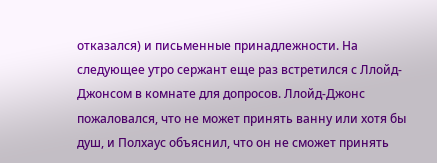отказался) и письменные принадлежности. На следующее утро сержант еще раз встретился с Ллойд-Джонсом в комнате для допросов. Ллойд-Джонс пожаловался, что не может принять ванну или хотя бы душ, и Полхаус объяснил, что он не сможет принять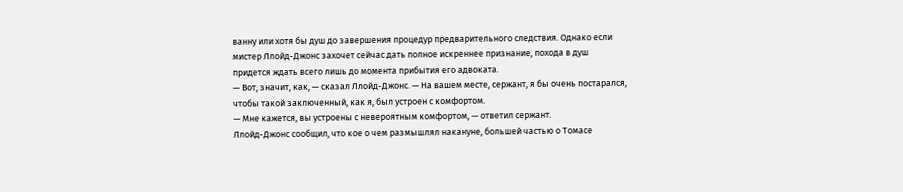ванну или хотя бы душ до завершения процедур предварительного следствия. Однако если мистер Ллойд-Джонс захочет сейчас дать полное искреннее признание, похода в душ придется ждать всего лишь до момента прибытия его адвоката.
— Вот, значит, как, — сказал Ллойд-Джонс. — На вашем месте, сержант, я бы очень постарался, чтобы такой заключенный, как я, был устроен с комфортом.
— Мне кажется, вы устроены с невероятным комфортом, — ответил сержант.
Ллойд-Джонс сообщил, что кое о чем размышлял накануне, большей частью о Томасе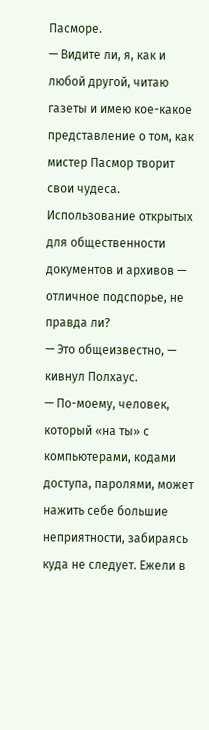Пасморе.
— Видите ли, я, как и любой другой, читаю газеты и имею кое-какое представление о том, как мистер Пасмор творит свои чудеса. Использование открытых для общественности документов и архивов — отличное подспорье, не правда ли?
— Это общеизвестно, — кивнул Полхаус.
— По-моему, человек, который «на ты» с компьютерами, кодами доступа, паролями, может нажить себе большие неприятности, забираясь куда не следует. Ежели в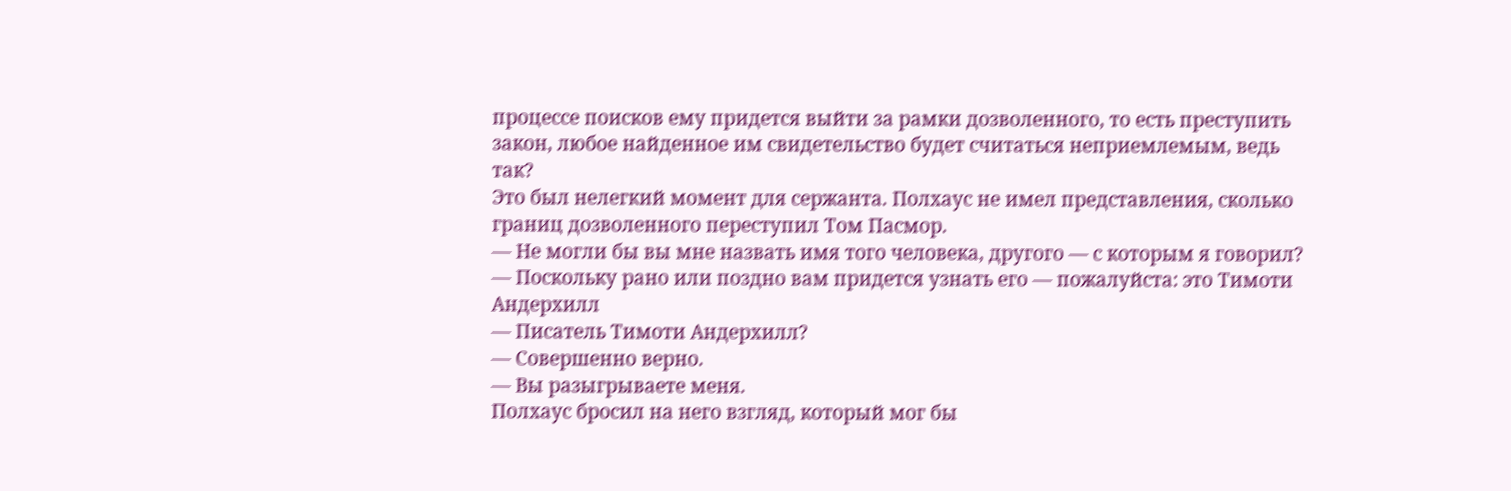процессе поисков ему придется выйти за рамки дозволенного, то есть преступить закон, любое найденное им свидетельство будет считаться неприемлемым, ведь так?
Это был нелегкий момент для сержанта. Полхаус не имел представления, сколько границ дозволенного переступил Том Пасмор.
— Не могли бы вы мне назвать имя того человека, другого — с которым я говорил?
— Поскольку рано или поздно вам придется узнать его — пожалуйста: это Тимоти Андерхилл
— Писатель Тимоти Андерхилл?
— Совершенно верно.
— Вы разыгрываете меня.
Полхаус бросил на него взгляд, который мог бы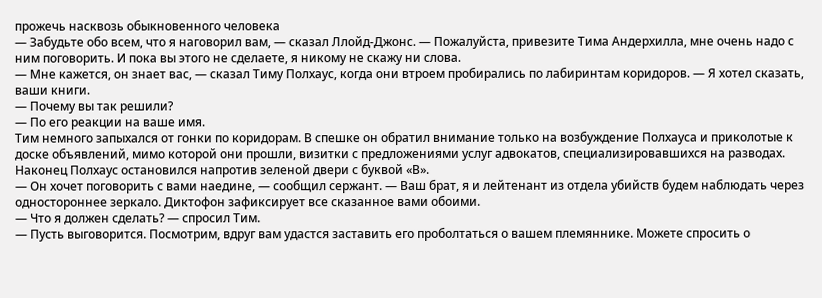прожечь насквозь обыкновенного человека
— Забудьте обо всем, что я наговорил вам, — сказал Ллойд-Джонс. — Пожалуйста, привезите Тима Андерхилла, мне очень надо с ним поговорить. И пока вы этого не сделаете, я никому не скажу ни слова.
— Мне кажется, он знает вас, — сказал Тиму Полхаус, когда они втроем пробирались по лабиринтам коридоров. — Я хотел сказать, ваши книги.
— Почему вы так решили?
— По его реакции на ваше имя.
Тим немного запыхался от гонки по коридорам. В спешке он обратил внимание только на возбуждение Полхауса и приколотые к доске объявлений, мимо которой они прошли, визитки с предложениями услуг адвокатов, специализировавшихся на разводах. Наконец Полхаус остановился напротив зеленой двери с буквой «В».
— Он хочет поговорить с вами наедине, — сообщил сержант. — Ваш брат, я и лейтенант из отдела убийств будем наблюдать через одностороннее зеркало. Диктофон зафиксирует все сказанное вами обоими.
— Что я должен сделать? — спросил Тим.
— Пусть выговорится. Посмотрим, вдруг вам удастся заставить его проболтаться о вашем племяннике. Можете спросить о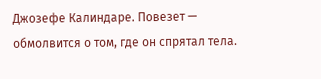Джозефе Калиндаре. Повезет — обмолвится о том, где он спрятал тела.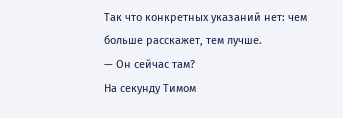Так что конкретных указаний нет: чем больше расскажет, тем лучше.
— Он сейчас там?
На секунду Тимом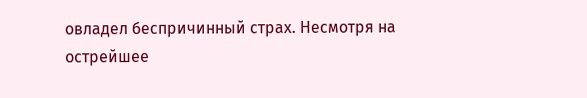овладел беспричинный страх. Несмотря на острейшее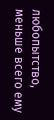любопытство, меньше всего ему